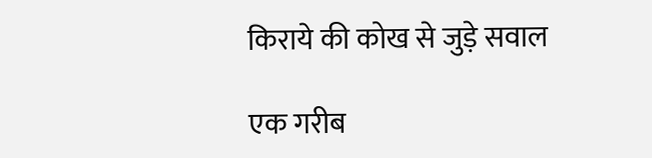किराये की कोख से जुड़े सवाल

एक गरीब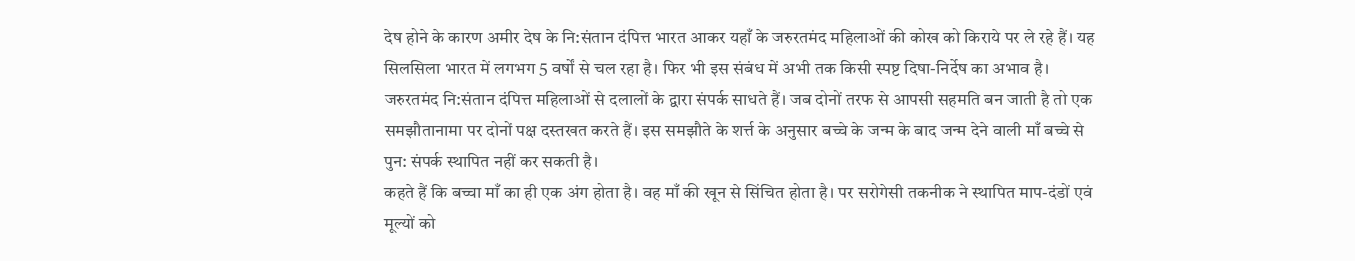देष होने के कारण अमीर देष के नि:संतान दंपित्त भारत आकर यहाँ के जरुरतमंद महिलाओं की कोख को किराये पर ले रहे हैं। यह सिलसिला भारत में लगभग 5 वर्षों से चल रहा है। फिर भी इस संबंध में अभी तक किसी स्पष्ट दिषा-निर्देष का अभाव है।
जरुरतमंद नि:संतान दंपित्त महिलाओं से दलालों के द्वारा संपर्क साधते हैं। जब दोनों तरफ से आपसी सहमति बन जाती है तो एक समझौतानामा पर दोनों पक्ष दस्तखत करते हैं। इस समझौते के शर्त्त के अनुसार बच्चे के जन्म के बाद जन्म देने वाली माँ बच्चे से पुन: संपर्क स्थापित नहीं कर सकती है।
कहते हैं कि बच्चा माँ का ही एक अंग होता है। वह माँ की खून से सिंचित होता है। पर सरोगेसी तकनीक ने स्थापित माप-दंडों एवं मूल्यों को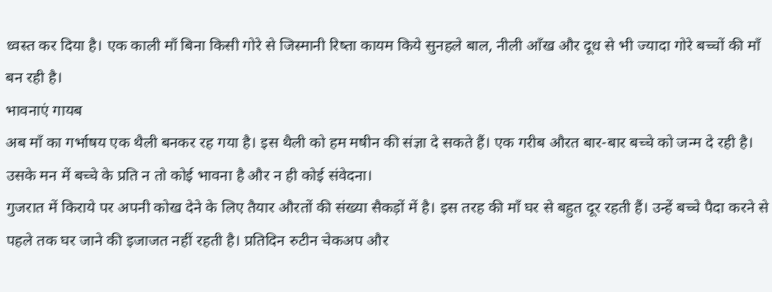ध्वस्त कर दिया है। एक काली माँ बिना किसी गोरे से जिस्मानी रिष्ता कायम किये सुनहले बाल, नीली आँख और दूध से भी ज्यादा गोरे बच्चों की माँ बन रही है।
भावनाएं गायब
अब माँ का गर्भाषय एक थैली बनकर रह गया है। इस थैली को हम मषीन की संज्ञा दे सकते हैं। एक गरीब औरत बार-बार बच्चे को जन्म दे रही है। उसके मन में बच्चे के प्रति न तो कोई भावना है और न ही कोई संवेदना।
गुजरात में किराये पर अपनी कोख देने के लिए तैयार औरतों की संख्या सैकड़ों में है। इस तरह की माँ घर से बहुत दूर रहती हैं। उन्हें बच्चे पैदा करने से पहले तक घर जाने की इजाजत नहीं रहती है। प्रतिदिन रुटीन चेकअप और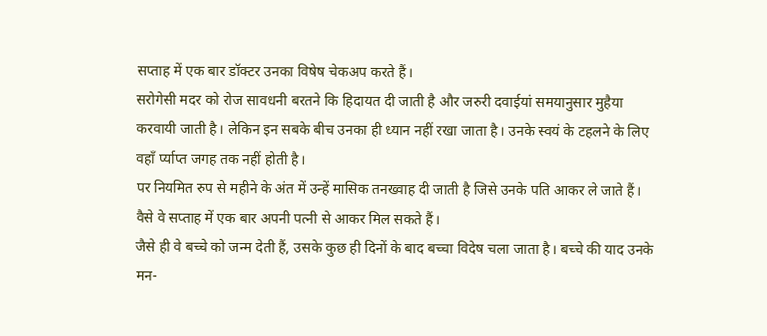सप्ताह में एक बार डॉक्टर उनका विषेष चेकअप करते हैं।
सरोगेसी मदर को रोज सावधनी बरतने कि हिदायत दी जाती है और जरुरी दवाईयां समयानुसार मुहैया करवायी जाती है। लेकिन इन सबके बीच उनका ही ध्यान नहीं रखा जाता है। उनके स्वयं के टहलने के लिए वहाँ र्प्याप्त जगह तक नहीं होती है।
पर नियमित रुप से महीने के अंत में उन्हें मासिक तनख्वाह दी जाती है जिसे उनके पति आकर ले जाते हैं। वैसे वे सप्ताह में एक बार अपनी पत्नी से आकर मिल सकते हैं।
जैसे ही वे बच्चे को जन्म देती हैं, उसके कुछ ही दिनों के बाद बच्चा विदेष चला जाता है। बच्चे की याद उनके मन-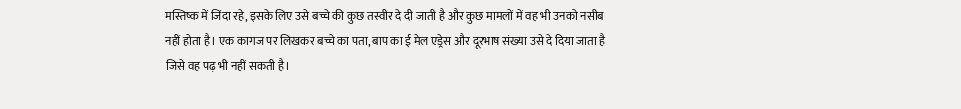मस्तिष्क में जिंदा रहे, इसके लिए उसे बच्चे की कुछ तस्वीर दे दी जाती है और कुछ मामलों में वह भी उनको नसीब नहीं होता है। एक कागज पर लिखकर बच्चे का पता, बाप का ई मेल एड्रेस और दूरभाष संख्या उसे दे दिया जाता है जिसे वह पढ़ भी नहीं सकती है।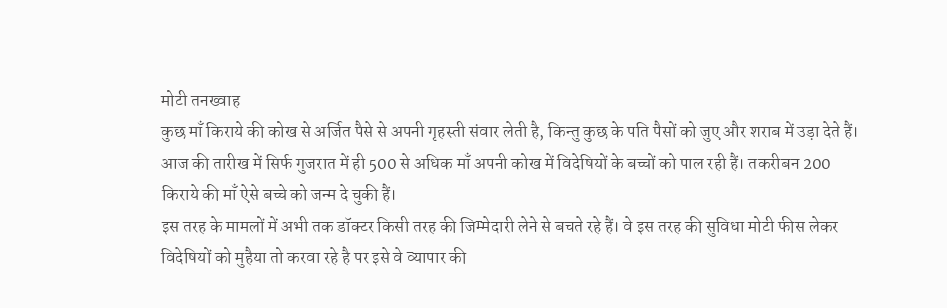मोटी तनख्वाह
कुछ माँ किराये की कोख से अर्जित पैसे से अपनी गृहस्ती संवार लेती है, किन्तु कुछ के पति पैसों को जुए और शराब में उड़ा देते हैं। आज की तारीख में सिर्फ गुजरात में ही 500 से अधिक माँ अपनी कोख में विदेषियों के बच्चों को पाल रही हैं। तकरीबन 200 किराये की माँ ऐसे बच्चे को जन्म दे चुकी हैं।
इस तरह के मामलों में अभी तक डॉक्टर किसी तरह की जिम्मेदारी लेने से बचते रहे हैं। वे इस तरह की सुविधा मोटी फीस लेकर विदेषियों को मुहैया तो करवा रहे है पर इसे वे व्यापार की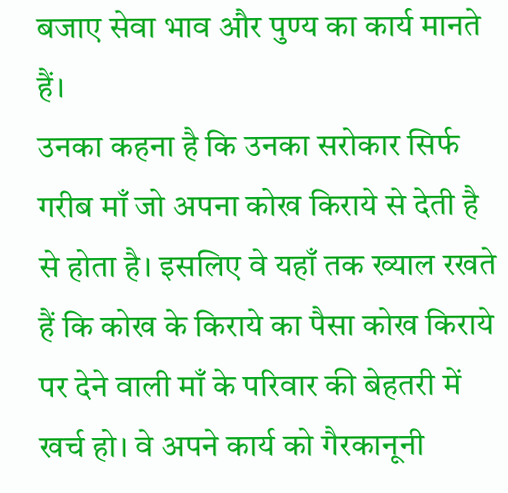बजाए सेवा भाव और पुण्य का कार्य मानते हैं।
उनका कहना है कि उनका सरोकार सिर्फ गरीब माँ जो अपना कोख किराये से देती है से होता है। इसलिए वे यहाँ तक ख्याल रखते हैं कि कोख के किराये का पैसा कोख किराये पर देने वाली माँ के परिवार की बेहतरी में खर्च हो। वे अपने कार्य को गैरकानूनी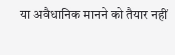या अवैधानिक मानने को तैयार नहीं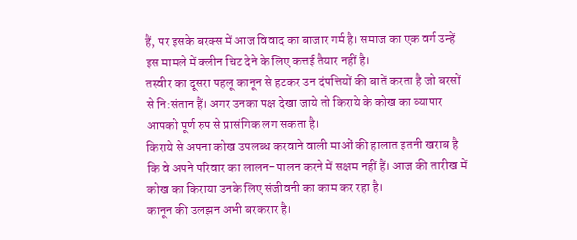हैं, पर इसके बरक्स में आज विवाद का बाजार गर्म है। समाज का एक वर्ग उन्हें इस मामले में क्लीन चिट देने के लिए कत्तई तैयार नहीं है।
तस्वीर का दूसरा पहलू कानून से हटकर उन दंपत्तियों की बातें करता है जो बरसों से नि:संतान हैं। अगर उनका पक्ष देखा जाये तो किराये के कोख का व्यापार आपको पूर्ण रुप से प्रासंगिक लग सकता है।
किराये से अपना कोख उपलब्ध करवाने वाली माओं की हालात इतनी खराब है कि वे अपने परिवार का लालन-पालन करने में सक्षम नहीं हैं। आज की तारीख में कोख का किराया उनके लिए संजीवनी का काम कर रहा है।
कानून की उलझन अभी बरकरार है।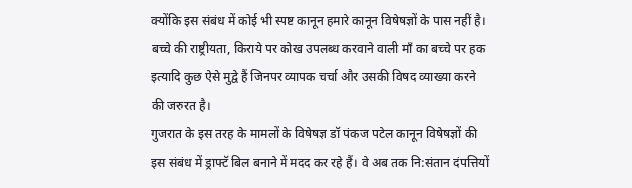क्योंकि इस संबंध में कोई भी स्पष्ट कानून हमारे कानून विषेषज्ञों के पास नहीं है। बच्चे की राष्ट्रीयता, किराये पर कोख उपलब्ध करवाने वाली माँ का बच्चे पर हक इत्यादि कुछ ऐसे मुद्वे हैं जिनपर व्यापक चर्चा और उसकी विषद व्याख्या करने की जरुरत है।
गुजरात के इस तरह के मामलों के विषेषज्ञ डॉ पंकज पटेल कानून विषेषज्ञों की इस संबंध में ड्राफ्टॅ बिल बनाने में मदद कर रहे हैं। वे अब तक नि:संतान दंपत्तियों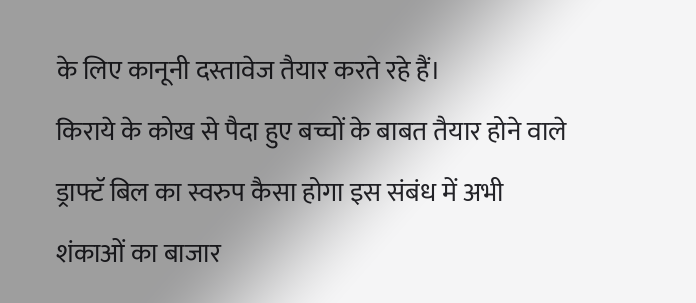के लिए कानूनी दस्तावेज तैयार करते रहे हैं।
किराये के कोख से पैदा हुए बच्चों के बाबत तैयार होने वाले ड्राफ्टॅ बिल का स्वरुप कैसा होगा इस संबंध में अभी शंकाओं का बाजार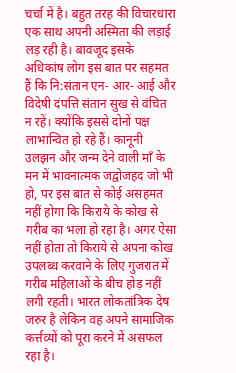चर्चा में है। बहुत तरह की विचारधारा एक साथ अपनी अस्मिता की लड़ाई लड़ रही है। बावजूद इसके अधिकांष लोग इस बात पर सहमत हैं कि नि:संतान एन- आर- आई और विदेषी दंपत्ति संतान सुख से वंचित न रहें। क्योंकि इससे दोनों पक्ष लाभान्वित हो रहे हैं। कानूनी उलझन और जन्म देने वाली माँ के मन में भावनात्मक जद्वोजहद जो भी हो, पर इस बात से कोई असहमत नहीं होगा कि किराये के कोख से गरीब का भला हो रहा है। अगर ऐसा नहीं होता तो किराये से अपना कोख उपलब्ध करवाने के लिए गुजरात में गरीब महिलाओं के बीच होड़ नहीं लगी रहती। भारत लोकतांत्रिक देष जरुर है लेकिन वह अपने सामाजिक कर्त्तव्यों को पूरा करने में असफल रहा है।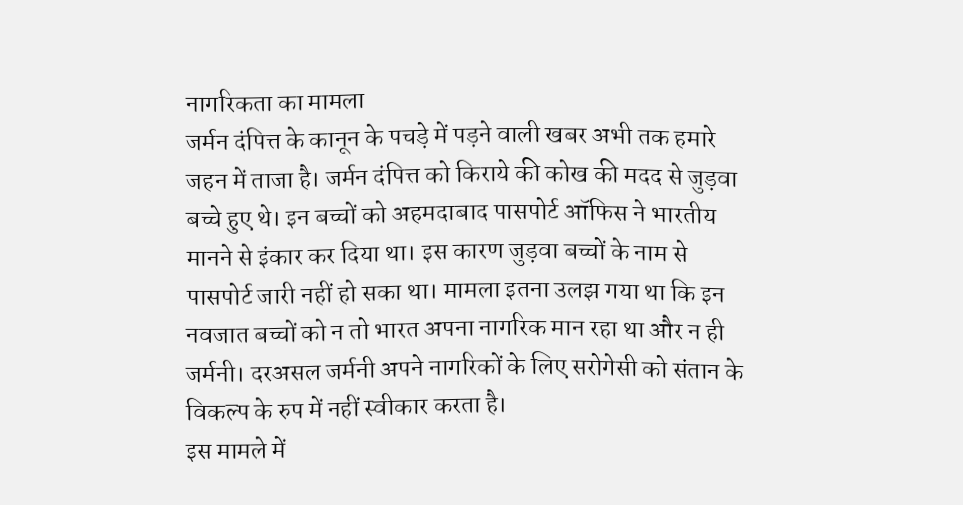नागरिकता का मामला
जर्मन दंपित्त के कानून के पचड़े में पड़ने वाली खबर अभी तक हमारे जहन में ताजा है। जर्मन दंपित्त को किराये की कोख की मदद से जुड़वा बच्चे हुए थे। इन बच्चों को अहमदाबाद पासपोर्ट ऑफिस ने भारतीय मानने से इंकार कर दिया था। इस कारण जुड़वा बच्चों के नाम से पासपोर्ट जारी नहीं हो सका था। मामला इतना उलझ गया था कि इन नवजात बच्चों को न तो भारत अपना नागरिक मान रहा था और न ही जर्मनी। दरअसल जर्मनी अपने नागरिकों के लिए सरोगेसी को संतान के विकल्प के रुप में नहीं स्वीकार करता है।
इस मामले में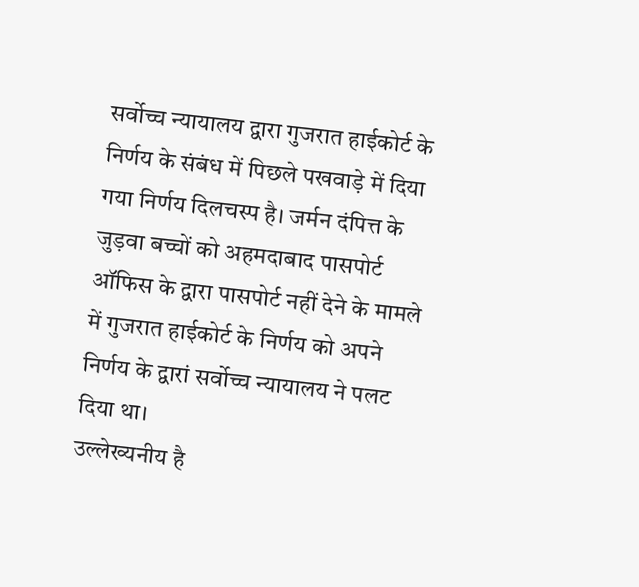सर्वोच्च न्यायालय द्वारा गुजरात हाईकोर्ट के निर्णय के संबंध में पिछले पखवाड़े में दिया गया निर्णय दिलचस्प है। जर्मन दंपित्त के जुड़वा बच्चों को अहमदाबाद पासपोर्ट ऑफिस के द्वारा पासपोर्ट नहीं देने के मामले में गुजरात हाईकोर्ट के निर्णय को अपने निर्णय के द्वारां सर्वोच्च न्यायालय ने पलट दिया था।
उल्लेख्यनीय है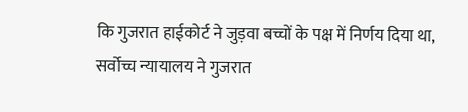कि गुजरात हाईकोर्ट ने जुड़वा बच्चों के पक्ष में निर्णय दिया था, सर्वोच्च न्यायालय ने गुजरात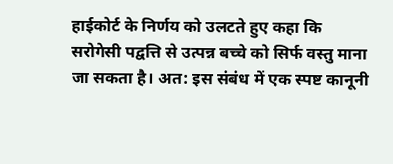हाईकोर्ट के निर्णय को उलटते हुए कहा कि सरोगेसी पद्वत्ति से उत्पन्न बच्चे को सिर्फ वस्तु माना जा सकता है। अत: इस संबंध में एक स्पष्ट कानूनी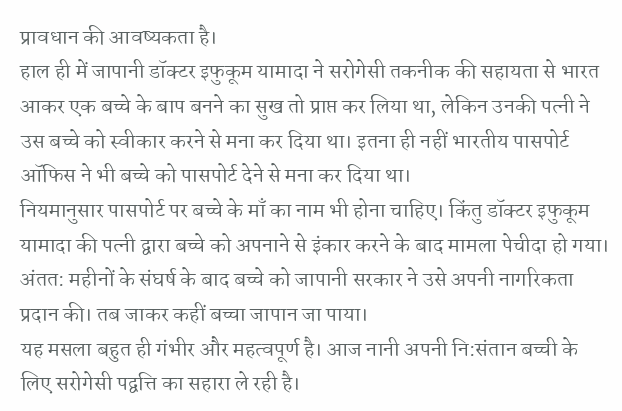प्रावधान की आवष्यकता है।
हाल ही में जापानी डॉक्टर इफुकूम यामादा ने सरोगेसी तकनीक की सहायता से भारत आकर एक बच्चे के बाप बनने का सुख तो प्राप्त कर लिया था, लेकिन उनकी पत्नी ने उस बच्चे को स्वीकार करने से मना कर दिया था। इतना ही नहीं भारतीय पासपोर्ट ऑफिस ने भी बच्चे को पासपोर्ट देने से मना कर दिया था।
नियमानुसार पासपोर्ट पर बच्चे के माँ का नाम भी होना चाहिए। किंतु डॉक्टर इफुकूम यामादा की पत्नी द्वारा बच्चे को अपनाने से इंकार करने के बाद मामला पेचीदा हो गया। अंतत: महीनों के संघर्ष के बाद बच्चे को जापानी सरकार ने उसे अपनी नागरिकता प्रदान की। तब जाकर कहीं बच्चा जापान जा पाया।
यह मसला बहुत ही गंभीर और महत्वपूर्ण है। आज नानी अपनी नि:संतान बच्ची के लिए सरोगेसी पद्वत्ति का सहारा ले रही है।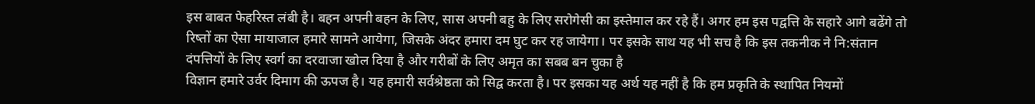इस बाबत फेहरिस्त लंबी है। बहन अपनी बहन के लिए, सास अपनी बहु के लिए सरोगेसी का इस्तेमाल कर रहे हैं। अगर हम इस पद्वत्ति के सहारे आगे बढेंगे तो रिष्तों का ऐसा मायाजाल हमारे सामने आयेगा, जिसके अंदर हमारा दम घुट कर रह जायेगा। पर इसके साथ यह भी सच है कि इस तकनीक ने नि:संतान दंपत्तियों के लिए स्वर्ग का दरवाजा खोल दिया है और गरीबों के लिए अमृत का सबब बन चुका है
विज्ञान हमारे उर्वर दिमाग की ऊपज है। यह हमारी सर्वश्रेष्ठता को सिद्व करता है। पर इसका यह अर्थ यह नहीं है कि हम प्रकृति के स्थापित नियमों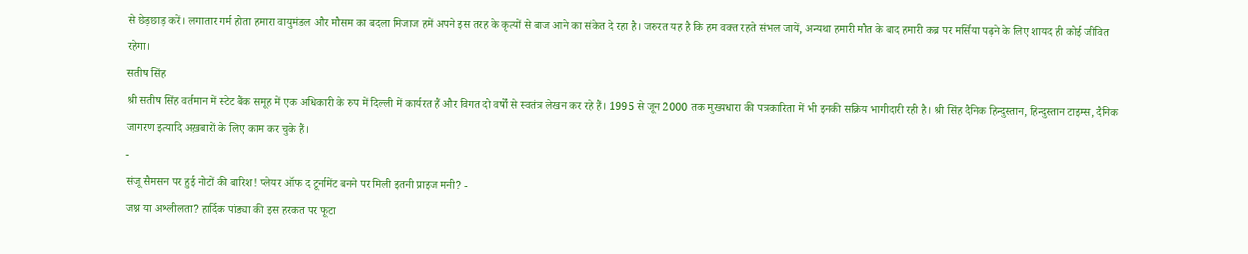से छेड़छाड़ करें। लगातार गर्म होता हमारा वायुमंडल और मौसम का बदला मिजाज हमें अपने इस तरह के कृत्यों से बाज आने का संकेत दे रहा है। जरुरत यह है कि हम वक्त रहते संभल जायें, अन्यथा हमारी मौत के बाद हमारी कब्र पर मर्सिया पढ़ने के लिए शायद ही कोई जीवित रहेगा।
सतीष सिंह
श्री सतीष सिंह वर्तमान में स्टेट बैंक समूह में एक अधिकारी के रुप में दिल्ली में कार्यरत हैं और विगत दो वर्षों से स्वतंत्र लेखन कर रहे हैं। 1995 से जून 2000 तक मुख्यधारा की पत्रकारिता में भी इनकी सक्रिय भागीदारी रही है। श्री सिंह दैनिक हिन्दुस्तान, हिन्दुस्तान टाइम्स, दैनिक जागरण इत्यादि अख़बारों के लिए काम कर चुके हैं।
-
संजू सैमसन पर हुई नोटों की बारिश! प्लेयर ऑफ द टूर्नामेंट बनने पर मिली इतनी प्राइज मनी? -
जश्न या अश्लीलता? हार्दिक पांड्या की इस हरकत पर फूटा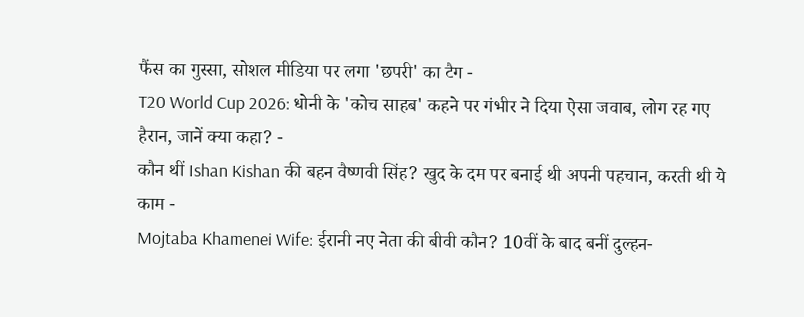फैंस का गुस्सा, सोशल मीडिया पर लगा 'छपरी' का टैग -
T20 World Cup 2026: धोनी के 'कोच साहब' कहने पर गंभीर ने दिया ऐसा जवाब, लोग रह गए हैरान, जानें क्या कहा? -
कौन थीं Ishan Kishan की बहन वैष्णवी सिंह? खुद के दम पर बनाई थी अपनी पहचान, करती थी ये काम -
Mojtaba Khamenei Wife: ईरानी नए नेता की बीवी कौन? 10वीं के बाद बनीं दुल्हन-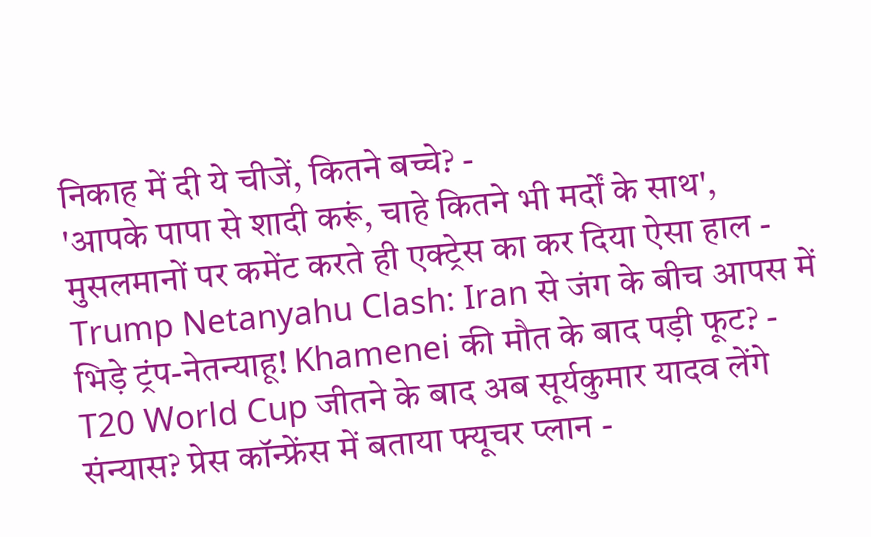निकाह में दी ये चीजें, कितने बच्चे? -
'आपके पापा से शादी करूं, चाहे कितने भी मर्दों के साथ', मुसलमानों पर कमेंट करते ही एक्ट्रेस का कर दिया ऐसा हाल -
Trump Netanyahu Clash: Iran से जंग के बीच आपस में भिड़े ट्रंप-नेतन्याहू! Khamenei की मौत के बाद पड़ी फूट? -
T20 World Cup जीतने के बाद अब सूर्यकुमार यादव लेंगे संन्यास? प्रेस कॉन्फ्रेंस में बताया फ्यूचर प्लान -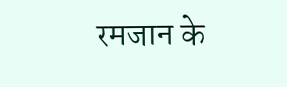रमजान के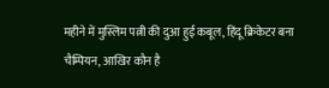महीने में मुस्लिम पत्नी की दुआ हुई कबूल, हिंदू क्रिकेटर बना चैम्पियन, आखिर कौन है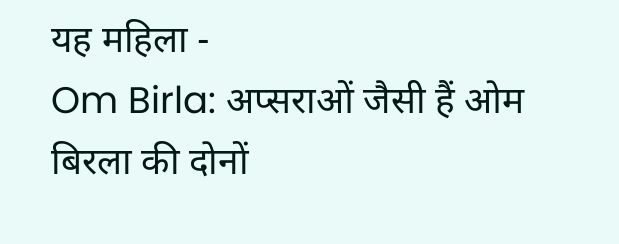यह महिला -
Om Birla: अप्सराओं जैसी हैं ओम बिरला की दोनों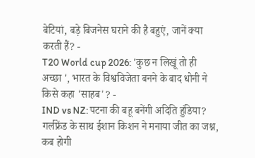बेटियां, बड़े बिजनेस घराने की है बहुएं, जानें क्या करती हैं? -
T20 World cup 2026: 'कुछ न लिखूं तो ही अच्छा ', भारत के विश्वविजेता बनने के बाद धोनी ने किसे कहा 'साहब'? -
IND vs NZ: पटना की बहू बनेंगी अदिति हुंडिया? गर्लफ्रेंड के साथ ईशान किशन ने मनाया जीत का जश्न, कब होगी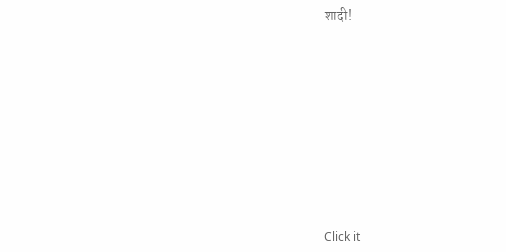शादी!












Click it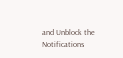and Unblock the Notifications